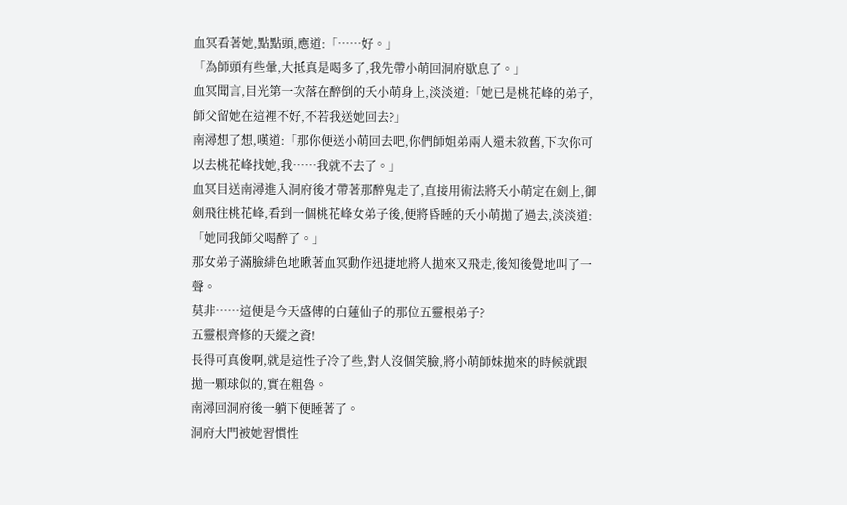血冥看著她,點點頭,應道:「……好。」
「為師頭有些暈,大抵真是喝多了,我先帶小萌回洞府歇息了。」
血冥聞言,目光第一次落在醉倒的夭小萌身上,淡淡道:「她已是桃花峰的弟子,師父留她在這裡不好,不若我送她回去?」
南潯想了想,嘆道:「那你便送小萌回去吧,你們師姐弟兩人還未敘舊,下次你可以去桃花峰找她,我……我就不去了。」
血冥目送南潯進入洞府後才帶著那醉鬼走了,直接用術法將夭小萌定在劍上,御劍飛往桃花峰,看到一個桃花峰女弟子後,便將昏睡的夭小萌拋了過去,淡淡道:「她同我師父喝醉了。」
那女弟子滿臉緋色地瞅著血冥動作迅捷地將人拋來又飛走,後知後覺地叫了一聲。
莫非……這便是今天盛傳的白蓮仙子的那位五靈根弟子?
五靈根齊修的天縱之資!
長得可真俊啊,就是這性子冷了些,對人沒個笑臉,將小萌師妹拋來的時候就跟拋一顆球似的,實在粗魯。
南潯回洞府後一躺下便睡著了。
洞府大門被她習慣性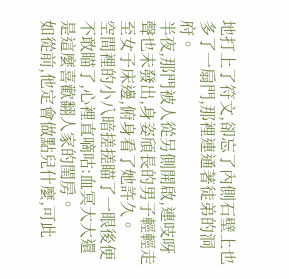地打上了符文,卻忘了內側石壁上也多了一扇門,那裡連通著徒弟的洞府。
半夜,那門被人從另側開啟,連吱呀聲也未發出,身姿頎長的男子輕輕走至女子床邊,俯身看了她許久。
空間裡的小八暗搓搓瞄了一眼後便不敢瞄了,心裡直嘀咕:血冥大大還是這麼喜歡翻人家的閨房。
如從前,他定會做點兒什麼,可此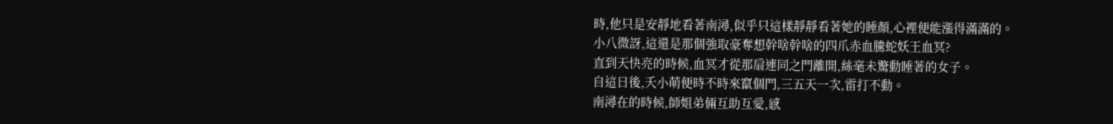時,他只是安靜地看著南潯,似乎只這樣靜靜看著她的睡顏,心裡便能漲得滿滿的。
小八微訝,這還是那個強取豪奪想幹啥幹啥的四爪赤血騰蛇妖王血冥?
直到天快亮的時候,血冥才從那扇連同之門離開,絲毫未驚動睡著的女子。
自這日後,夭小萌便時不時來竄個門,三五天一次,雷打不動。
南潯在的時候,師姐弟倆互助互愛,感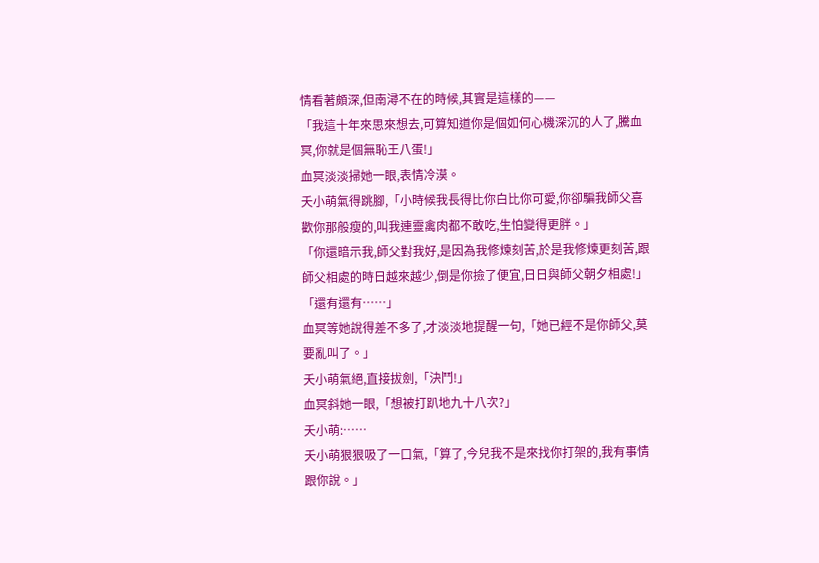情看著頗深,但南潯不在的時候,其實是這樣的——
「我這十年來思來想去,可算知道你是個如何心機深沉的人了,騰血冥,你就是個無恥王八蛋!」
血冥淡淡掃她一眼,表情冷漠。
夭小萌氣得跳腳,「小時候我長得比你白比你可愛,你卻騙我師父喜歡你那般瘦的,叫我連靈禽肉都不敢吃,生怕變得更胖。」
「你還暗示我,師父對我好,是因為我修煉刻苦,於是我修煉更刻苦,跟師父相處的時日越來越少,倒是你撿了便宜,日日與師父朝夕相處!」
「還有還有……」
血冥等她說得差不多了,才淡淡地提醒一句,「她已經不是你師父,莫要亂叫了。」
夭小萌氣絕,直接拔劍,「決鬥!」
血冥斜她一眼,「想被打趴地九十八次?」
夭小萌:……
夭小萌狠狠吸了一口氣,「算了,今兒我不是來找你打架的,我有事情跟你說。」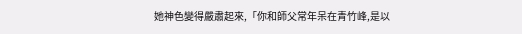她神色變得嚴肅起來,「你和師父常年呆在青竹峰,是以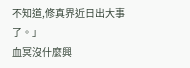不知道,修真界近日出大事了。」
血冥沒什麼興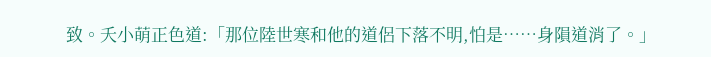致。夭小萌正色道:「那位陸世寒和他的道侶下落不明,怕是……身隕道消了。」